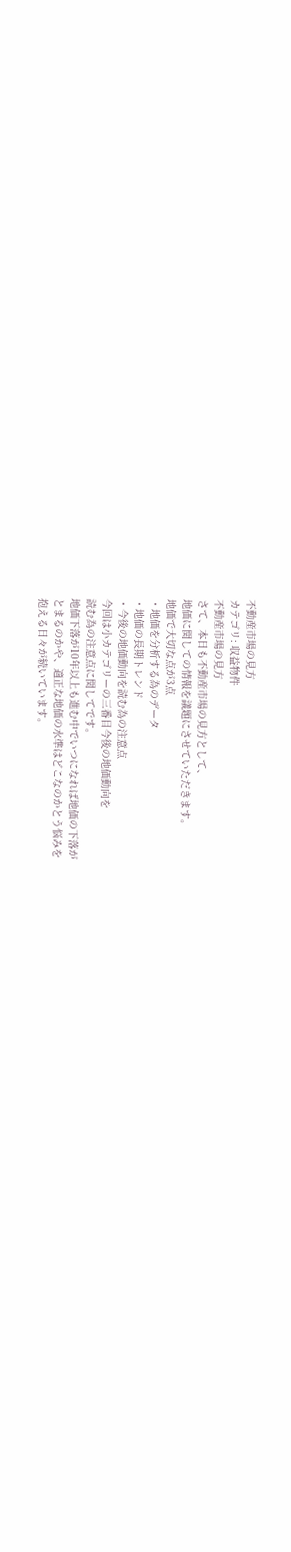不動産市場の見方
カテゴリ: 収益物件
不動産市場の見方
さて、本日も不動産市場の見方として、
地価に関しての情報を議題にさせていただきます。
地価で大切な点が3点
・地価を分析する為のデータ
・地価の長期トレンド
・今後の地価動向を読む為の注意点
今回は小カテゴリーの三番目今後の地価動向を
読む為の注意点に関してです。
地価下落が10年以上も進む中でいつになれば地価の下落が
とまるのかや、適正な地価の水準はどこなのかとう悩みを
抱える日々が続いています。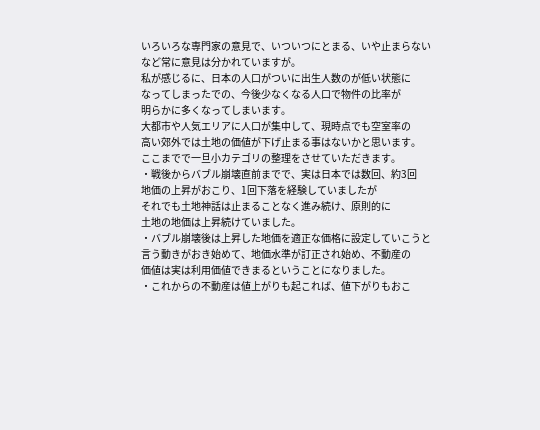いろいろな専門家の意見で、いついつにとまる、いや止まらない
など常に意見は分かれていますが。
私が感じるに、日本の人口がついに出生人数のが低い状態に
なってしまったでの、今後少なくなる人口で物件の比率が
明らかに多くなってしまいます。
大都市や人気エリアに人口が集中して、現時点でも空室率の
高い郊外では土地の価値が下げ止まる事はないかと思います。
ここまでで一旦小カテゴリの整理をさせていただきます。
・戦後からバブル崩壊直前までで、実は日本では数回、約3回
地価の上昇がおこり、1回下落を経験していましたが
それでも土地神話は止まることなく進み続け、原則的に
土地の地価は上昇続けていました。
・バブル崩壊後は上昇した地価を適正な価格に設定していこうと
言う動きがおき始めて、地価水準が訂正され始め、不動産の
価値は実は利用価値できまるということになりました。
・これからの不動産は値上がりも起これば、値下がりもおこ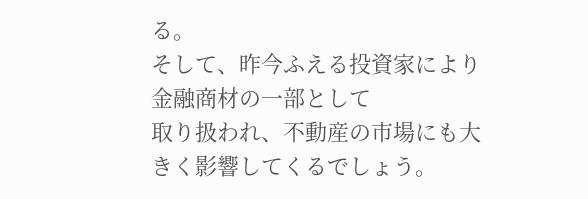る。
そして、昨今ふえる投資家により金融商材の一部として
取り扱われ、不動産の市場にも大きく影響してくるでしょう。